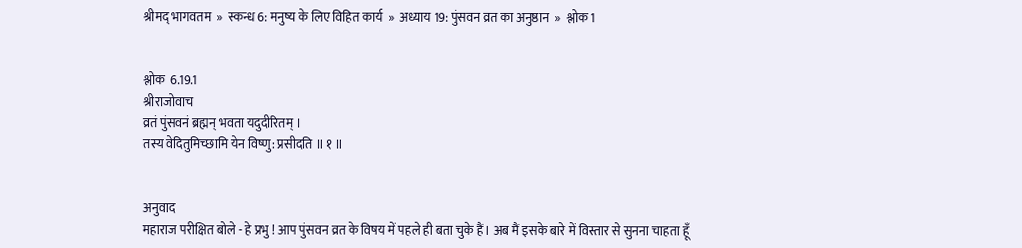श्रीमद् भागवतम  »  स्कन्ध 6: मनुष्य के लिए विहित कार्य  »  अध्याय 19: पुंसवन व्रत का अनुष्ठान  »  श्लोक 1


श्लोक  6.19.1
श्रीराजोवाच
व्रतं पुंसवनं ब्रह्मन् भवता यदुदीरितम् ।
तस्य वेदितुमिच्छामि येन विष्णु: प्रसीदति ॥ १ ॥


अनुवाद
महाराज परीक्षित बोले - हे प्रभु ! आप पुंसवन व्रत के विषय में पहले ही बता चुके हैं। अब मैं इसके बारे में विस्तार से सुनना चाहता हूँ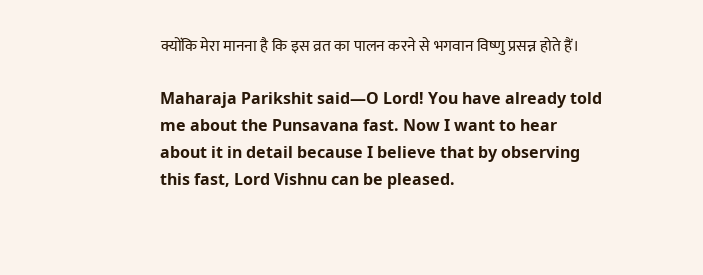क्योंकि मेरा मानना है कि इस व्रत का पालन करने से भगवान विष्णु प्रसन्न होते हैं।

Maharaja Parikshit said—O Lord! You have already told me about the Punsavana fast. Now I want to hear about it in detail because I believe that by observing this fast, Lord Vishnu can be pleased.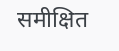समीक्षित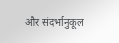और संदर्भानुकूल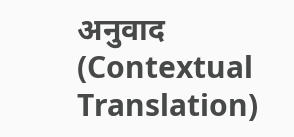अनुवाद (Contextual Translation)